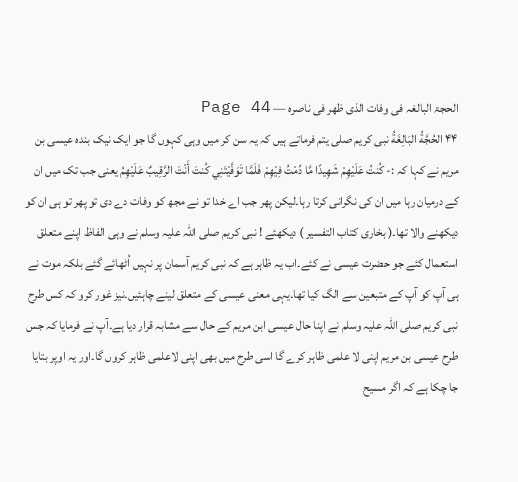الحجۃ البالغہ فی وفات الذی ظھر فی ناصرہ — Page 44
۴۴ الحُجَّةُ البَالِغَةُ نبی کریم صلی یتم فرماتے ہیں کہ یہ سن کر میں وہی کہوں گا جو ایک نیک بندہ عیسی بن مریم نے کہا کہ :- كُنتُ عَلَيْهِمْ شَهِيدًا مَّا دُمْتُ فِيْهِمْ فَلَمَّا تَوَفَّيْتَنِي كُنتَ أَنْتَ الرَّقِيبٌ عَلَيْهِمُ یعنی جب تک میں ان کے درمیان رہا میں ان کی نگرانی کرتا رہا۔لیکن پھر جب اے خدا تو نے مجھ کو وفات دے دی تو پھر تو ہی ان کو دیکھنے والا تھا۔( بخاری کتاب التفسیر ) دیکھئے ! نبی کریم صلی اللہ علیہ وسلم نے وہی الفاظ اپنے متعلق استعمال کئے جو حضرت عیسی نے کئے۔اب یہ ظاہر ہے کہ نبی کریم آسمان پر نہیں اُٹھائے گئے بلکہ موت نے ہی آپ کو آپ کے متبعین سے الگ کیا تھا۔یہی معنی عیسی کے متعلق لینے چاہئیں۔نیز غور کرو کہ کس طرح نبی کریم صلی اللہ علیہ وسلم نے اپنا حال عیسی ابن مریم کے حال سے مشابہ قرار دیا ہے۔آپ نے فرمایا کہ جس طرح عیسی بن مریم اپنی لا علمی ظاہر کرے گا اسی طرح میں بھی اپنی لاعلمی ظاہر کروں گا۔اور یہ اوپر بتایا جا چکا ہے کہ اگر مسیح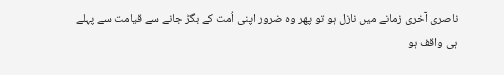ناصری آخری زمانے میں نازل ہو تو پھر وہ ضرور اپنی اُمت کے بگڑ جانے سے قیامت سے پہلے ہی واقف ہو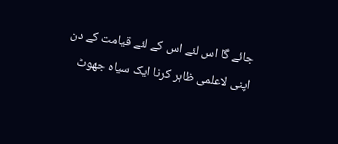جائے گا اس لئے اس کے لئے قیامت کے دن اپنی لاعلمی ظاہر کرنا ایک سیاہ جھوٹ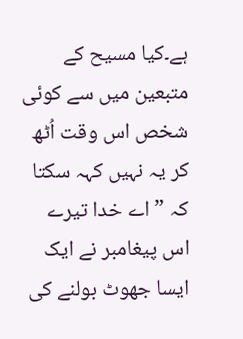ہے۔کیا مسیح کے متبعین میں سے کوئی شخص اس وقت اُٹھ کر یہ نہیں کہہ سکتا کہ ”اے خدا تیرے اس پیغامبر نے ایک ایسا جھوٹ بولنے کی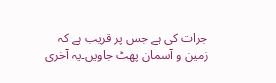جرات کی ہے جس پر قریب ہے کہ زمین و آسمان پھٹ جاویں۔یہ آخری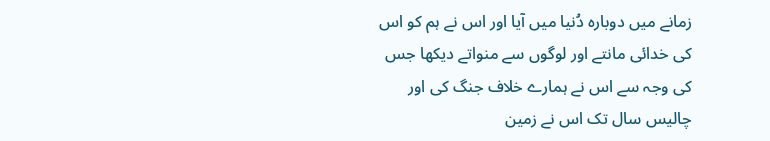زمانے میں دوبارہ دُنیا میں آیا اور اس نے ہم کو اس کی خدائی مانتے اور لوگوں سے منواتے دیکھا جس کی وجہ سے اس نے ہمارے خلاف جنگ کی اور چالیس سال تک اس نے زمین